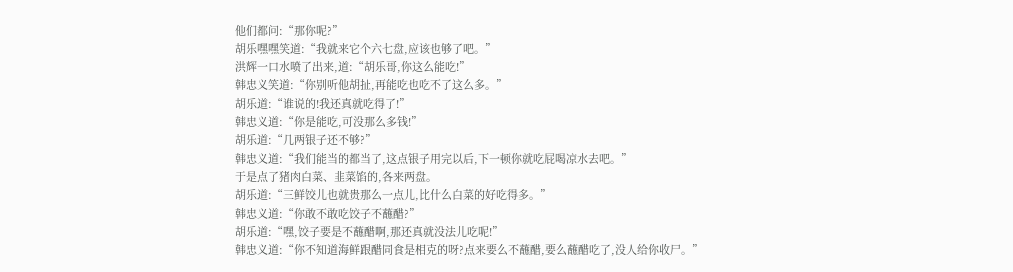他们都问:“那你呢?”
胡乐嘿嘿笑道:“我就来它个六七盘,应该也够了吧。”
洪辉一口水喷了出来,道:“胡乐哥,你这么能吃!”
韩忠义笑道:“你别听他胡扯,再能吃也吃不了这么多。”
胡乐道:“谁说的!我还真就吃得了!”
韩忠义道:“你是能吃,可没那么多钱!”
胡乐道:“几两银子还不够?”
韩忠义道:“我们能当的都当了,这点银子用完以后,下一顿你就吃屁喝凉水去吧。”
于是点了猪肉白菜、韭菜馅的,各来两盘。
胡乐道:“三鲜饺儿也就贵那么一点儿,比什么白菜的好吃得多。”
韩忠义道:“你敢不敢吃饺子不蘸醋?”
胡乐道:“嘿,饺子要是不蘸醋啊,那还真就没法儿吃呢!”
韩忠义道:“你不知道海鲜跟醋同食是相克的呀?点来要么不蘸醋,要么蘸醋吃了,没人给你收尸。”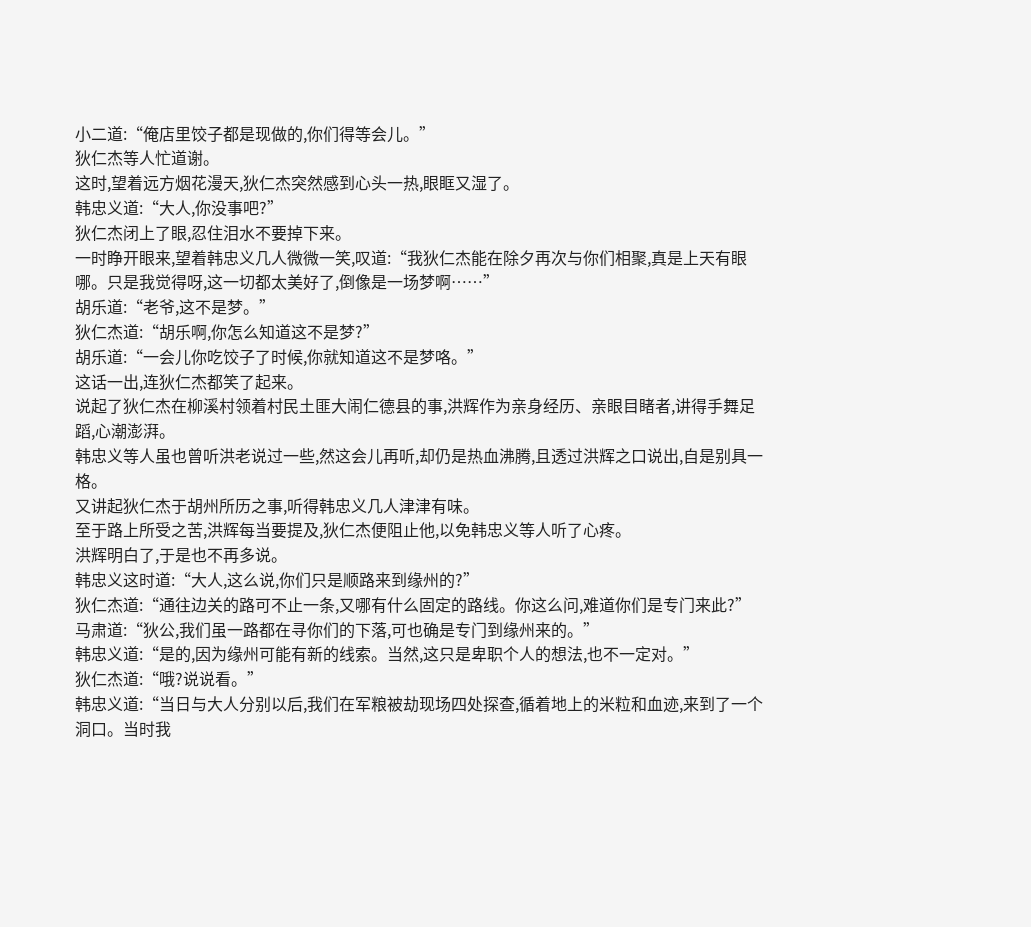小二道:“俺店里饺子都是现做的,你们得等会儿。”
狄仁杰等人忙道谢。
这时,望着远方烟花漫天,狄仁杰突然感到心头一热,眼眶又湿了。
韩忠义道:“大人,你没事吧?”
狄仁杰闭上了眼,忍住泪水不要掉下来。
一时睁开眼来,望着韩忠义几人微微一笑,叹道:“我狄仁杰能在除夕再次与你们相聚,真是上天有眼哪。只是我觉得呀,这一切都太美好了,倒像是一场梦啊……”
胡乐道:“老爷,这不是梦。”
狄仁杰道:“胡乐啊,你怎么知道这不是梦?”
胡乐道:“一会儿你吃饺子了时候,你就知道这不是梦咯。”
这话一出,连狄仁杰都笑了起来。
说起了狄仁杰在柳溪村领着村民土匪大闹仁德县的事,洪辉作为亲身经历、亲眼目睹者,讲得手舞足蹈,心潮澎湃。
韩忠义等人虽也曾听洪老说过一些,然这会儿再听,却仍是热血沸腾,且透过洪辉之口说出,自是别具一格。
又讲起狄仁杰于胡州所历之事,听得韩忠义几人津津有味。
至于路上所受之苦,洪辉每当要提及,狄仁杰便阻止他,以免韩忠义等人听了心疼。
洪辉明白了,于是也不再多说。
韩忠义这时道:“大人,这么说,你们只是顺路来到缘州的?”
狄仁杰道:“通往边关的路可不止一条,又哪有什么固定的路线。你这么问,难道你们是专门来此?”
马肃道:“狄公,我们虽一路都在寻你们的下落,可也确是专门到缘州来的。”
韩忠义道:“是的,因为缘州可能有新的线索。当然,这只是卑职个人的想法,也不一定对。”
狄仁杰道:“哦?说说看。”
韩忠义道:“当日与大人分别以后,我们在军粮被劫现场四处探查,循着地上的米粒和血迹,来到了一个洞口。当时我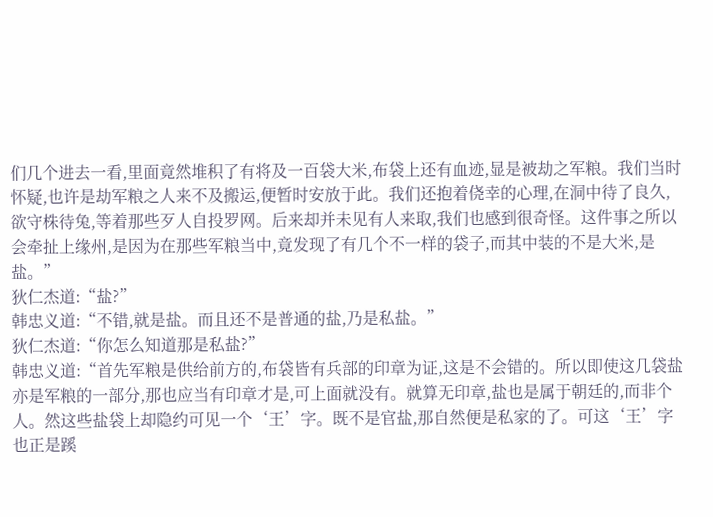们几个进去一看,里面竟然堆积了有将及一百袋大米,布袋上还有血迹,显是被劫之军粮。我们当时怀疑,也许是劫军粮之人来不及搬运,便暂时安放于此。我们还抱着侥幸的心理,在洞中待了良久,欲守株待兔,等着那些歹人自投罗网。后来却并未见有人来取,我们也感到很奇怪。这件事之所以会牵扯上缘州,是因为在那些军粮当中,竟发现了有几个不一样的袋子,而其中装的不是大米,是盐。”
狄仁杰道:“盐?”
韩忠义道:“不错,就是盐。而且还不是普通的盐,乃是私盐。”
狄仁杰道:“你怎么知道那是私盐?”
韩忠义道:“首先军粮是供给前方的,布袋皆有兵部的印章为证,这是不会错的。所以即使这几袋盐亦是军粮的一部分,那也应当有印章才是,可上面就没有。就算无印章,盐也是属于朝廷的,而非个人。然这些盐袋上却隐约可见一个‘王’字。既不是官盐,那自然便是私家的了。可这‘王’字也正是蹊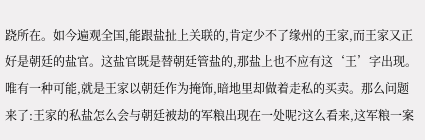跷所在。如今遍观全国,能跟盐扯上关联的,肯定少不了缘州的王家,而王家又正好是朝廷的盐官。这盐官既是替朝廷管盐的,那盐上也不应有这‘王’字出现。唯有一种可能,就是王家以朝廷作为掩饰,暗地里却做着走私的买卖。那么问题来了:王家的私盐怎么会与朝廷被劫的军粮出现在一处呢?这么看来,这军粮一案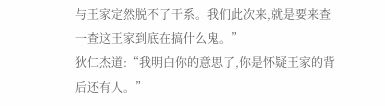与王家定然脱不了干系。我们此次来,就是要来查一查这王家到底在搞什么鬼。”
狄仁杰道:“我明白你的意思了,你是怀疑王家的背后还有人。”